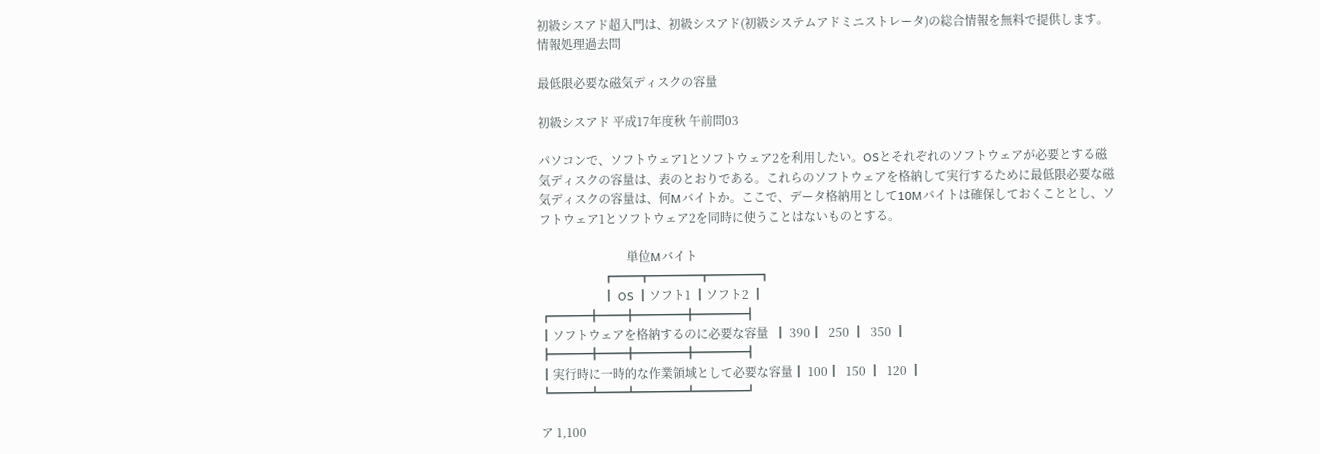初級シスアド超入門は、初級シスアド(初級システムアドミニストレータ)の総合情報を無料で提供します。
情報処理過去問

最低限必要な磁気ディスクの容量

初級シスアド 平成17年度秋 午前問03

パソコンで、ソフトウェア1とソフトウェア2を利用したい。OSとそれぞれのソフトウェアが必要とする磁気ディスクの容量は、表のとおりである。これらのソフトウェアを格納して実行するために最低限必要な磁気ディスクの容量は、何Mバイトか。ここで、データ格納用として10Mバイトは確保しておくこととし、ソフトウェア1とソフトウェア2を同時に使うことはないものとする。

                             単位Mバイト
                     ┏━━┳━━━━┳━━━━┓
                     ┃ OS ┃ソフト1 ┃ソフト2 ┃
┏━━━╋━━╋━━━━╋━━━━┫
┃ソフトウェアを格納するのに必要な容量  ┃ 390┃  250 ┃  350 ┃
┣━━━╋━━╋━━━━╋━━━━┫
┃実行時に一時的な作業領域として必要な容量┃ 100┃  150 ┃  120 ┃
┗━━━┻━━┻━━━━┻━━━━┛

ア 1,100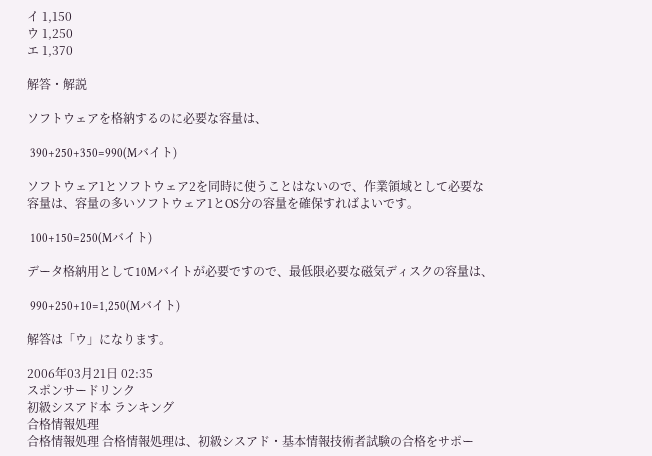イ 1,150
ウ 1,250
エ 1,370

解答・解説

ソフトウェアを格納するのに必要な容量は、

 390+250+350=990(Mバイト)

ソフトウェア1とソフトウェア2を同時に使うことはないので、作業領域として必要な容量は、容量の多いソフトウェア1とOS分の容量を確保すればよいです。

 100+150=250(Mバイト)

データ格納用として10Mバイトが必要ですので、最低限必要な磁気ディスクの容量は、

 990+250+10=1,250(Mバイト)

解答は「ウ」になります。

2006年03月21日 02:35
スポンサードリンク
初級シスアド本 ランキング
合格情報処理
合格情報処理 合格情報処理は、初級シスアド・基本情報技術者試験の合格をサポー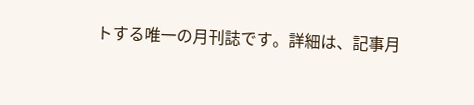トする唯一の月刊誌です。詳細は、記事月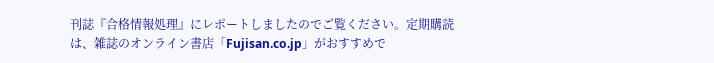刊誌『合格情報処理』にレポートしましたのでご覧ください。定期購読は、雑誌のオンライン書店「Fujisan.co.jp」がおすすめで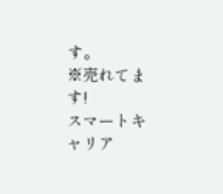す。
※売れてます!
スマートキャリア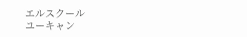エルスクール
ユーキャン